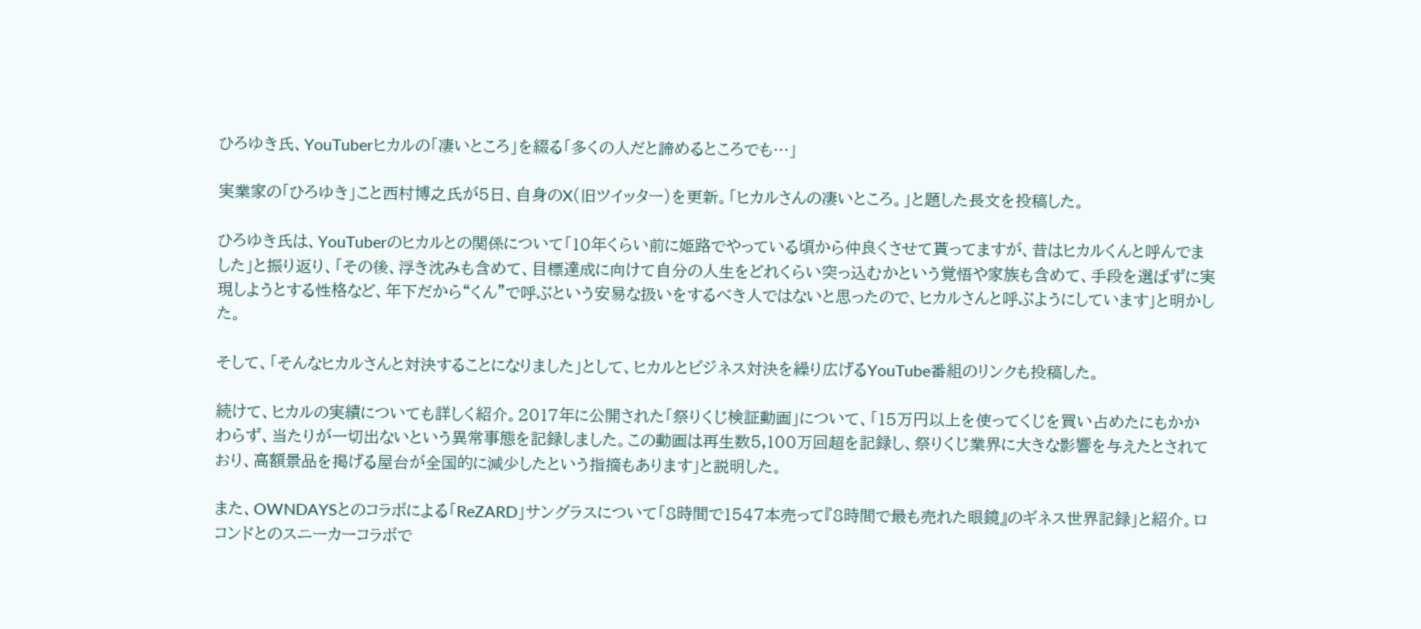ひろゆき氏、YouTuberヒカルの「凄いところ」を綴る「多くの人だと諦めるところでも…」

実業家の「ひろゆき」こと西村博之氏が5日、自身のX(旧ツイッター)を更新。「ヒカルさんの凄いところ。」と題した長文を投稿した。

ひろゆき氏は、YouTuberのヒカルとの関係について「10年くらい前に姫路でやっている頃から仲良くさせて貰ってますが、昔はヒカルくんと呼んでました」と振り返り、「その後、浮き沈みも含めて、目標達成に向けて自分の人生をどれくらい突っ込むかという覚悟や家族も含めて、手段を選ばずに実現しようとする性格など、年下だから“くん”で呼ぶという安易な扱いをするべき人ではないと思ったので、ヒカルさんと呼ぶようにしています」と明かした。

そして、「そんなヒカルさんと対決することになりました」として、ヒカルとビジネス対決を繰り広げるYouTube番組のリンクも投稿した。

続けて、ヒカルの実績についても詳しく紹介。2017年に公開された「祭りくじ検証動画」について、「15万円以上を使ってくじを買い占めたにもかかわらず、当たりが一切出ないという異常事態を記録しました。この動画は再生数5,100万回超を記録し、祭りくじ業界に大きな影響を与えたとされており、高額景品を掲げる屋台が全国的に減少したという指摘もあります」と説明した。

また、OWNDAYSとのコラボによる「ReZARD」サングラスについて「8時間で1547本売って『8時間で最も売れた眼鏡』のギネス世界記録」と紹介。ロコンドとのスニーカーコラボで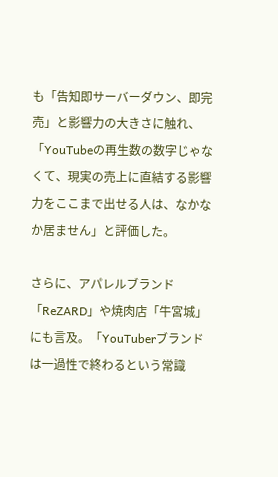も「告知即サーバーダウン、即完売」と影響力の大きさに触れ、「YouTubeの再生数の数字じゃなくて、現実の売上に直結する影響力をここまで出せる人は、なかなか居ません」と評価した。

さらに、アパレルブランド「ReZARD」や焼肉店「牛宮城」にも言及。「YouTuberブランドは一過性で終わるという常識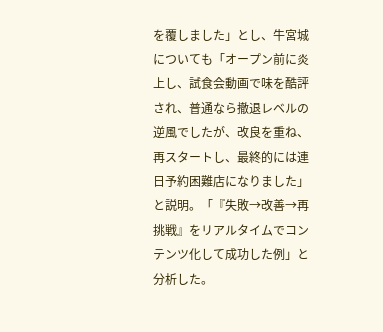を覆しました」とし、牛宮城についても「オープン前に炎上し、試食会動画で味を酷評され、普通なら撤退レベルの逆風でしたが、改良を重ね、再スタートし、最終的には連日予約困難店になりました」と説明。「『失敗→改善→再挑戦』をリアルタイムでコンテンツ化して成功した例」と分析した。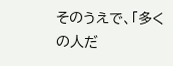そのうえで、「多くの人だ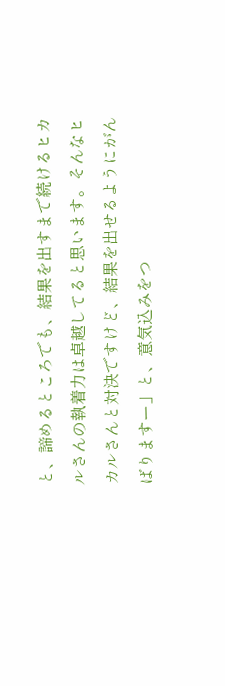と、諦めるところでも、結果を出すまで続けるヒカルさんの執着力は卓越してると思います。そんなヒカルさんと対決ですけど、結果を出せるようにがんばりますー」と、意気込みをつ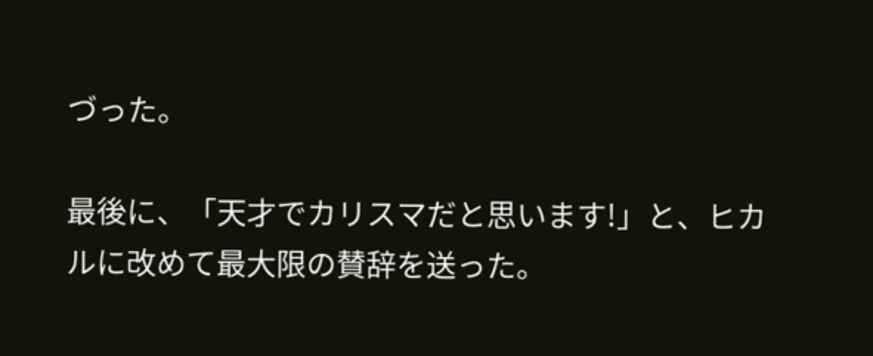づった。

最後に、「天才でカリスマだと思います!」と、ヒカルに改めて最大限の賛辞を送った。